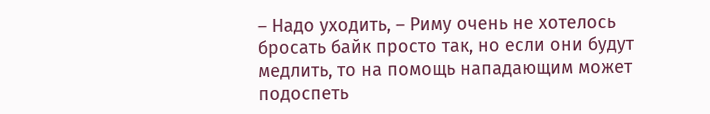– Надо уходить, – Риму очень не хотелось бросать байк просто так, но если они будут медлить, то на помощь нападающим может подоспеть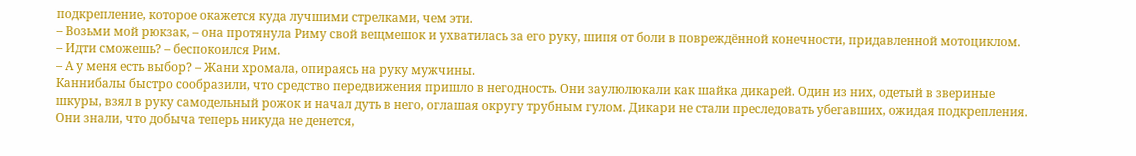подкрепление, которое окажется куда лучшими стрелками, чем эти.
– Возьми мой рюкзак, – она протянула Риму свой вещмешок и ухватилась за его руку, шипя от боли в повреждённой конечности, придавленной мотоциклом.
– Идти сможешь? – беспокоился Рим.
– А у меня есть выбор? – Жани хромала, опираясь на руку мужчины.
Каннибалы быстро сообразили, что средство передвижения пришло в негодность. Они заулюлюкали как шайка дикарей. Один из них, одетый в звериные шкуры, взял в руку самодельный рожок и начал дуть в него, оглашая округу трубным гулом. Дикари не стали преследовать убегавших, ожидая подкрепления. Они знали, что добыча теперь никуда не денется,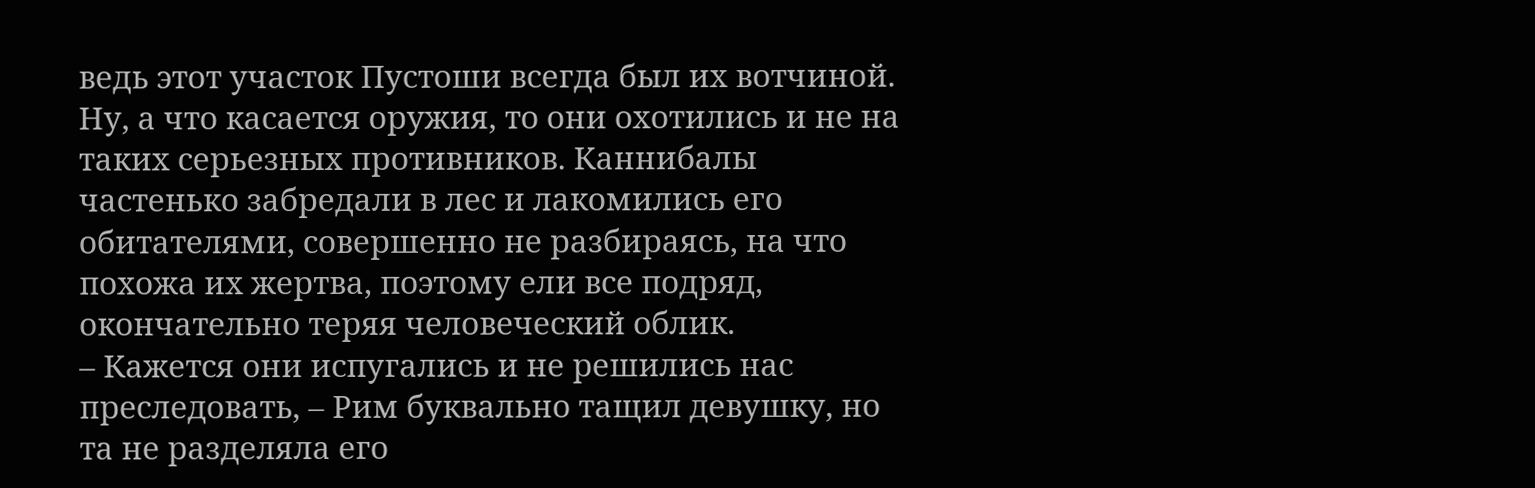ведь этот участок Пустоши всегда был их вотчиной. Ну, а что касается оружия, то они охотились и не на таких серьезных противников. Каннибалы частенько забредали в лес и лакомились его обитателями, совершенно не разбираясь, на что похожа их жертва, поэтому ели все подряд, окончательно теряя человеческий облик.
– Кажется они испугались и не решились нас преследовать, – Рим буквально тащил девушку, но та не разделяла его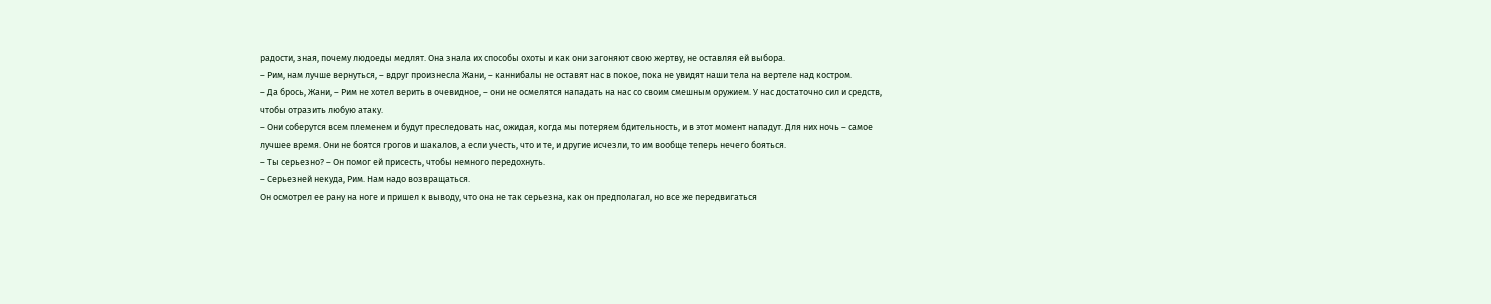радости, зная, почему людоеды медлят. Она знала их способы охоты и как они загоняют свою жертву, не оставляя ей выбора.
– Рим, нам лучше вернуться, – вдруг произнесла Жани, – каннибалы не оставят нас в покое, пока не увидят наши тела на вертеле над костром.
– Да брось, Жани, – Рим не хотел верить в очевидное, – они не осмелятся нападать на нас со своим смешным оружием. У нас достаточно сил и средств, чтобы отразить любую атаку.
– Они соберутся всем племенем и будут преследовать нас, ожидая, когда мы потеряем бдительность, и в этот момент нападут. Для них ночь – самое лучшее время. Они не боятся грогов и шакалов, а если учесть, что и те, и другие исчезли, то им вообще теперь нечего бояться.
– Ты серьезно? – Он помог ей присесть, чтобы немного передохнуть.
– Серьезней некуда, Рим. Нам надо возвращаться.
Он осмотрел ее рану на ноге и пришел к выводу, что она не так серьезна, как он предполагал, но все же передвигаться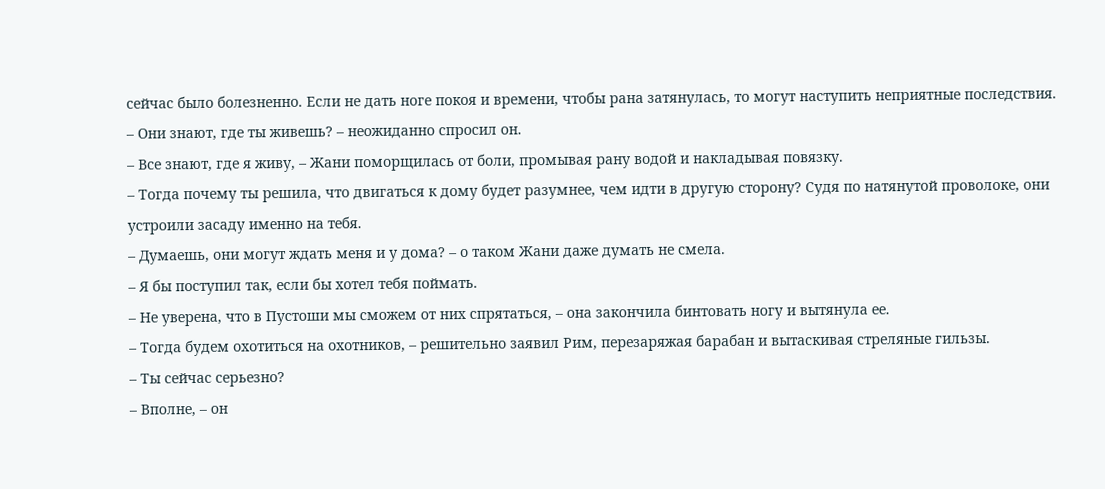сейчас было болезненно. Если не дать ноге покоя и времени, чтобы рана затянулась, то могут наступить неприятные последствия.
– Они знают, где ты живешь? – неожиданно спросил он.
– Все знают, где я живу, – Жани поморщилась от боли, промывая рану водой и накладывая повязку.
– Тогда почему ты решила, что двигаться к дому будет разумнее, чем идти в другую сторону? Судя по натянутой проволоке, они устроили засаду именно на тебя.
– Думаешь, они могут ждать меня и у дома? – о таком Жани даже думать не смела.
– Я бы поступил так, если бы хотел тебя поймать.
– Не уверена, что в Пустоши мы сможем от них спрятаться, – она закончила бинтовать ногу и вытянула ее.
– Тогда будем охотиться на охотников, – решительно заявил Рим, перезаряжая барабан и вытаскивая стреляные гильзы.
– Ты сейчас серьезно?
– Вполне, – он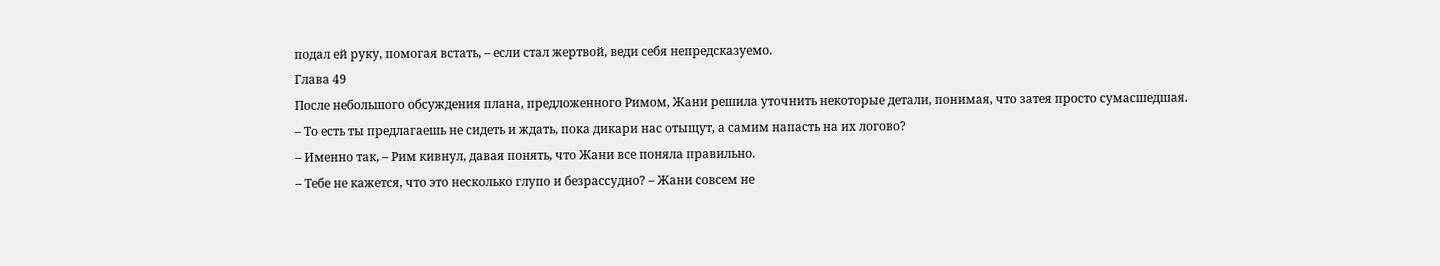подал ей руку, помогая встать, – если стал жертвой, веди себя непредсказуемо.
Глава 49
После небольшого обсуждения плана, предложенного Римом, Жани решила уточнить некоторые детали, понимая, что затея просто сумасшедшая.
– То есть ты предлагаешь не сидеть и ждать, пока дикари нас отыщут, а самим напасть на их логово?
– Именно так, – Рим кивнул, давая понять, что Жани все поняла правильно.
– Тебе не кажется, что это несколько глупо и безрассудно? – Жани совсем не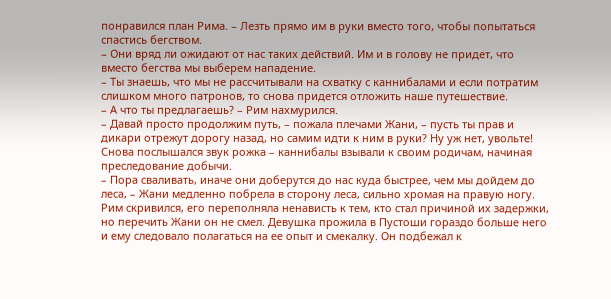понравился план Рима. – Лезть прямо им в руки вместо того, чтобы попытаться спастись бегством.
– Они вряд ли ожидают от нас таких действий. Им и в голову не придет, что вместо бегства мы выберем нападение.
– Ты знаешь, что мы не рассчитывали на схватку с каннибалами и если потратим слишком много патронов, то снова придется отложить наше путешествие.
– А что ты предлагаешь? – Рим нахмурился.
– Давай просто продолжим путь, – пожала плечами Жани, – пусть ты прав и дикари отрежут дорогу назад, но самим идти к ним в руки? Ну уж нет, увольте!
Снова послышался звук рожка – каннибалы взывали к своим родичам, начиная преследование добычи.
– Пора сваливать, иначе они доберутся до нас куда быстрее, чем мы дойдем до леса, – Жани медленно побрела в сторону леса, сильно хромая на правую ногу.
Рим скривился, его переполняла ненависть к тем, кто стал причиной их задержки, но перечить Жани он не смел. Девушка прожила в Пустоши гораздо больше него и ему следовало полагаться на ее опыт и смекалку. Он подбежал к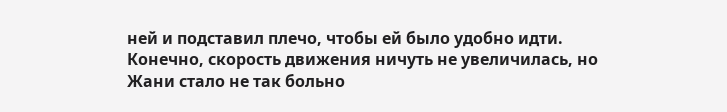ней и подставил плечо, чтобы ей было удобно идти. Конечно, скорость движения ничуть не увеличилась, но Жани стало не так больно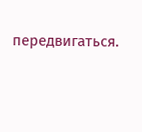передвигаться.